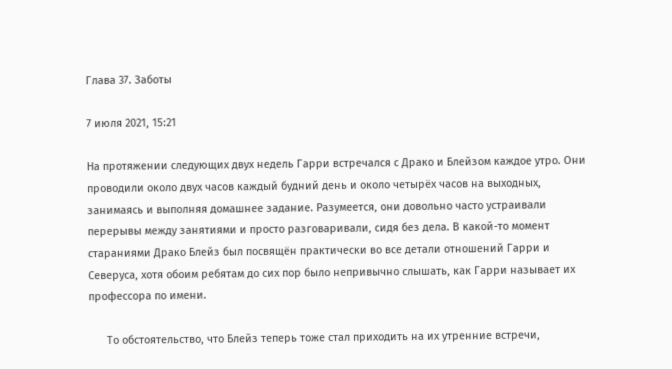Глава 37. Заботы

7 июля 2021, 15:21

На протяжении следующих двух недель Гарри встречался с Драко и Блейзом каждое утро. Они проводили около двух часов каждый будний день и около четырёх часов на выходных, занимаясь и выполняя домашнее задание. Разумеется, они довольно часто устраивали перерывы между занятиями и просто разговаривали, сидя без дела. В какой-то момент стараниями Драко Блейз был посвящён практически во все детали отношений Гарри и Северуса, хотя обоим ребятам до сих пор было непривычно слышать, как Гарри называет их профессора по имени.

      То обстоятельство, что Блейз теперь тоже стал приходить на их утренние встречи,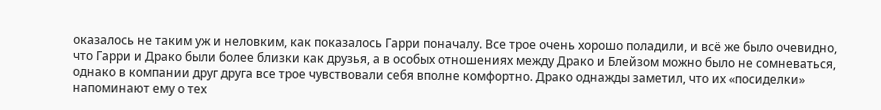оказалось не таким уж и неловким, как показалось Гарри поначалу. Все трое очень хорошо поладили, и всё же было очевидно, что Гарри и Драко были более близки как друзья, а в особых отношениях между Драко и Блейзом можно было не сомневаться, однако в компании друг друга все трое чувствовали себя вполне комфортно. Драко однажды заметил, что их «посиделки» напоминают ему о тех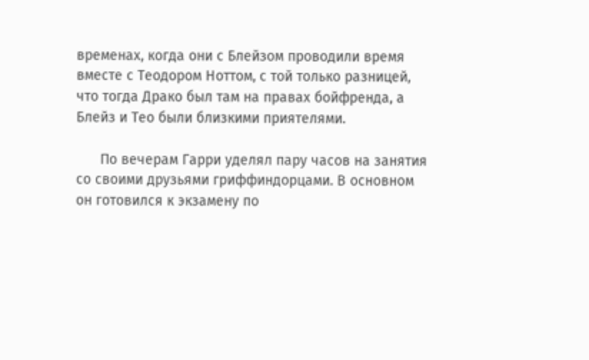временах, когда они с Блейзом проводили время вместе с Теодором Ноттом, с той только разницей, что тогда Драко был там на правах бойфренда, а Блейз и Тео были близкими приятелями.

      По вечерам Гарри уделял пару часов на занятия со своими друзьями гриффиндорцами. В основном он готовился к экзамену по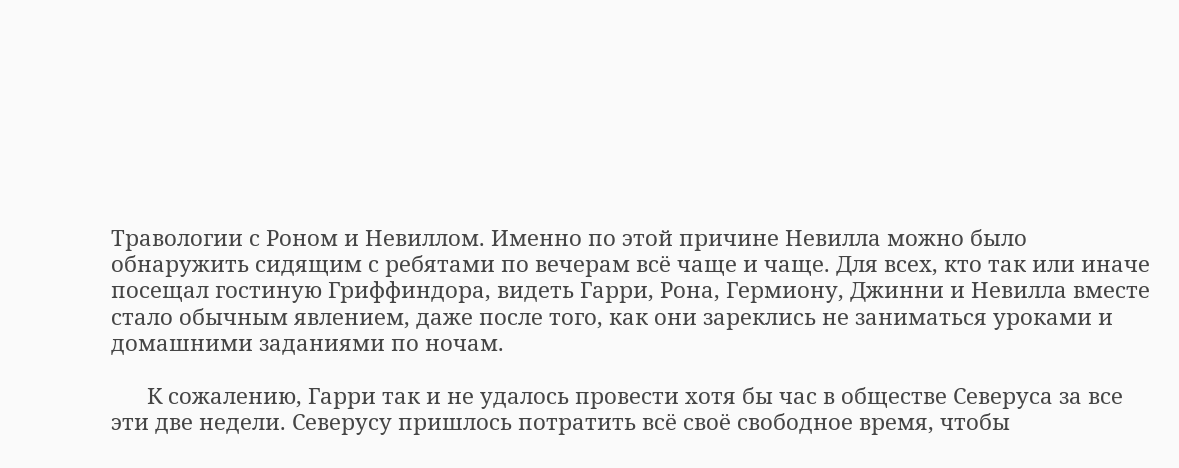Травологии с Роном и Невиллом. Именно по этой причине Невилла можно было обнаружить сидящим с ребятами по вечерам всё чаще и чаще. Для всех, кто так или иначе посещал гостиную Гриффиндора, видеть Гарри, Рона, Гермиону, Джинни и Невилла вместе стало обычным явлением, даже после того, как они зареклись не заниматься уроками и домашними заданиями по ночам.

      К сожалению, Гарри так и не удалось провести хотя бы час в обществе Северуса за все эти две недели. Северусу пришлось потратить всё своё свободное время, чтобы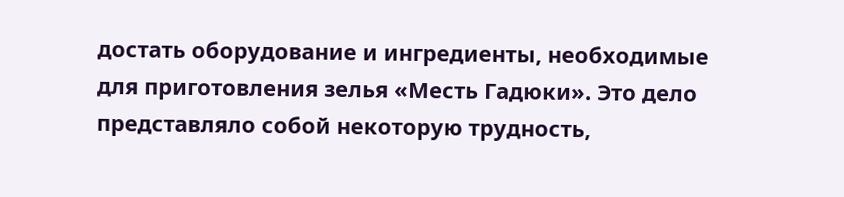достать оборудование и ингредиенты, необходимые для приготовления зелья «Месть Гадюки». Это дело представляло собой некоторую трудность,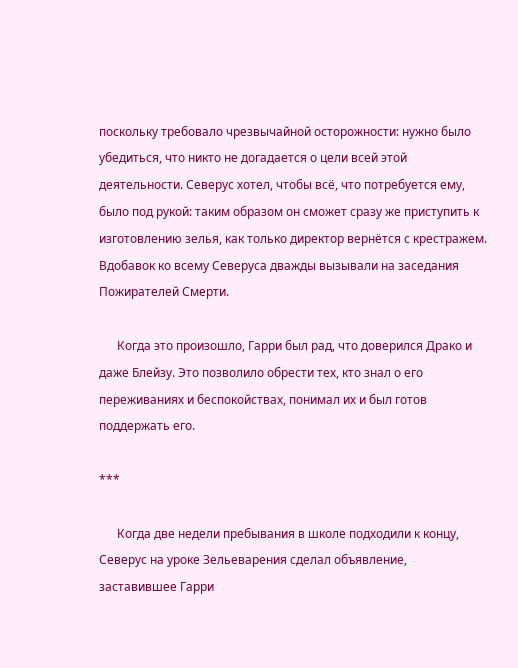поскольку требовало чрезвычайной осторожности: нужно было убедиться, что никто не догадается о цели всей этой деятельности. Северус хотел, чтобы всё, что потребуется ему, было под рукой: таким образом он сможет сразу же приступить к изготовлению зелья, как только директор вернётся с крестражем. Вдобавок ко всему Северуса дважды вызывали на заседания Пожирателей Смерти.

      Когда это произошло, Гарри был рад, что доверился Драко и даже Блейзу. Это позволило обрести тех, кто знал о его переживаниях и беспокойствах, понимал их и был готов поддержать его.

***

      Когда две недели пребывания в школе подходили к концу, Северус на уроке Зельеварения сделал объявление, заставившее Гарри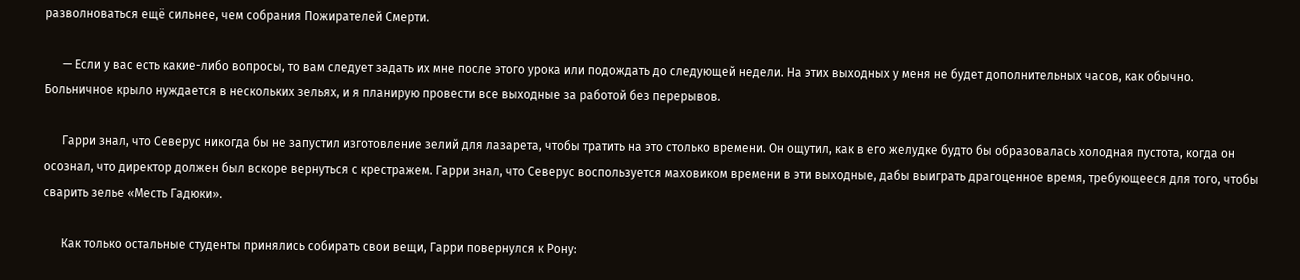разволноваться ещё сильнее, чем собрания Пожирателей Смерти.

      — Если у вас есть какие-либо вопросы, то вам следует задать их мне после этого урока или подождать до следующей недели. На этих выходных у меня не будет дополнительных часов, как обычно. Больничное крыло нуждается в нескольких зельях, и я планирую провести все выходные за работой без перерывов.

      Гарри знал, что Северус никогда бы не запустил изготовление зелий для лазарета, чтобы тратить на это столько времени. Он ощутил, как в его желудке будто бы образовалась холодная пустота, когда он осознал, что директор должен был вскоре вернуться с крестражем. Гарри знал, что Северус воспользуется маховиком времени в эти выходные, дабы выиграть драгоценное время, требующееся для того, чтобы сварить зелье «Месть Гадюки».

      Как только остальные студенты принялись собирать свои вещи, Гарри повернулся к Рону: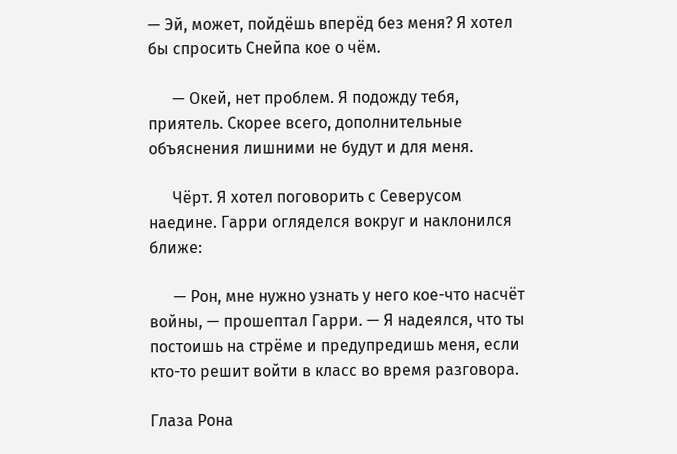— Эй, может, пойдёшь вперёд без меня? Я хотел бы спросить Снейпа кое о чём.

      — Окей, нет проблем. Я подожду тебя, приятель. Скорее всего, дополнительные объяснения лишними не будут и для меня.

      Чёрт. Я хотел поговорить с Северусом наедине. Гарри огляделся вокруг и наклонился ближе:

      — Рон, мне нужно узнать у него кое-что насчёт войны, — прошептал Гарри. — Я надеялся, что ты постоишь на стрёме и предупредишь меня, если кто-то решит войти в класс во время разговора.

Глаза Рона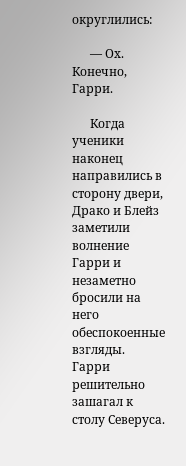округлились:

      — Ох. Конечно, Гарри.

      Когда ученики наконец направились в сторону двери, Драко и Блейз заметили волнение Гарри и незаметно бросили на него обеспокоенные взгляды. Гарри решительно зашагал к столу Северуса.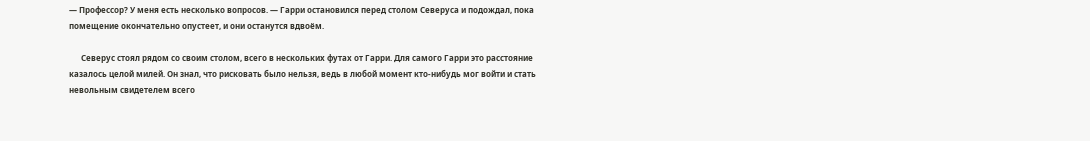— Профессор? У меня есть несколько вопросов. — Гарри остановился перед столом Северуса и подождал, пока помещение окончательно опустеет, и они останутся вдвоём.

      Северус стоял рядом со своим столом, всего в нескольких футах от Гарри. Для самого Гарри это расстояние казалось целой милей. Он знал, что рисковать было нельзя, ведь в любой момент кто-нибудь мог войти и стать невольным свидетелем всего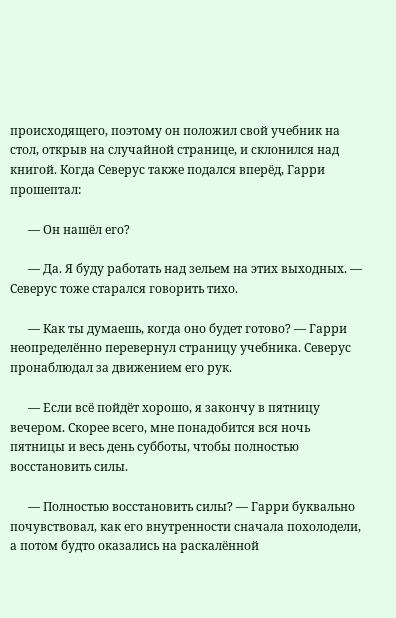происходящего, поэтому он положил свой учебник на стол, открыв на случайной странице, и склонился над книгой. Когда Северус также подался вперёд, Гарри прошептал:

      — Он нашёл его?

      — Да. Я буду работать над зельем на этих выходных. — Северус тоже старался говорить тихо.

      — Как ты думаешь, когда оно будет готово? — Гарри неопределённо перевернул страницу учебника. Северус пронаблюдал за движением его рук.

      — Если всё пойдёт хорошо, я закончу в пятницу вечером. Скорее всего, мне понадобится вся ночь пятницы и весь день субботы, чтобы полностью восстановить силы.

      — Полностью восстановить силы? — Гарри буквально почувствовал, как его внутренности сначала похолодели, а потом будто оказались на раскалённой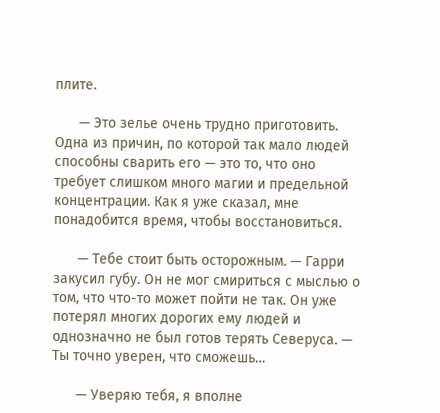плите.

      — Это зелье очень трудно приготовить. Одна из причин, по которой так мало людей способны сварить его — это то, что оно требует слишком много магии и предельной концентрации. Как я уже сказал, мне понадобится время, чтобы восстановиться.

      — Тебе стоит быть осторожным. — Гарри закусил губу. Он не мог смириться с мыслью о том, что что-то может пойти не так. Он уже потерял многих дорогих ему людей и однозначно не был готов терять Северуса. — Ты точно уверен, что сможешь…

      — Уверяю тебя, я вполне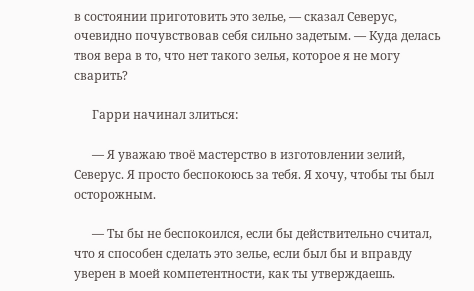в состоянии приготовить это зелье, — сказал Северус, очевидно почувствовав себя сильно задетым. — Куда делась твоя вера в то, что нет такого зелья, которое я не могу сварить?

      Гарри начинал злиться:

      — Я уважаю твоё мастерство в изготовлении зелий, Северус. Я просто беспокоюсь за тебя. Я хочу, чтобы ты был осторожным.

      — Ты бы не беспокоился, если бы действительно считал, что я способен сделать это зелье, если был бы и вправду уверен в моей компетентности, как ты утверждаешь.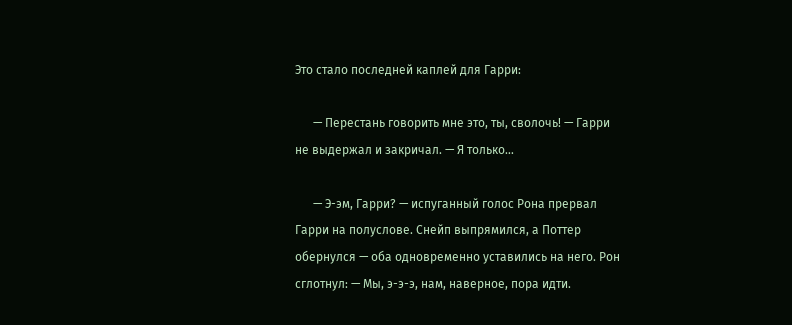Это стало последней каплей для Гарри:

      — Перестань говорить мне это, ты, сволочь! — Гарри не выдержал и закричал. — Я только…

      — Э-эм, Гарри? — испуганный голос Рона прервал Гарри на полуслове. Снейп выпрямился, а Поттер обернулся — оба одновременно уставились на него. Рон сглотнул: — Мы, э-э-э, нам, наверное, пора идти.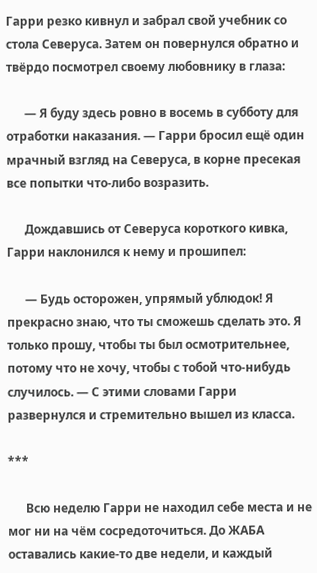Гарри резко кивнул и забрал свой учебник со стола Северуса. Затем он повернулся обратно и твёрдо посмотрел своему любовнику в глаза:

      — Я буду здесь ровно в восемь в субботу для отработки наказания. — Гарри бросил ещё один мрачный взгляд на Северуса, в корне пресекая все попытки что-либо возразить.

      Дождавшись от Северуса короткого кивка, Гарри наклонился к нему и прошипел:

      — Будь осторожен, упрямый ублюдок! Я прекрасно знаю, что ты сможешь сделать это. Я только прошу, чтобы ты был осмотрительнее, потому что не хочу, чтобы с тобой что-нибудь случилось. — С этими словами Гарри развернулся и стремительно вышел из класса.

***

      Всю неделю Гарри не находил себе места и не мог ни на чём сосредоточиться. До ЖАБА оставались какие-то две недели, и каждый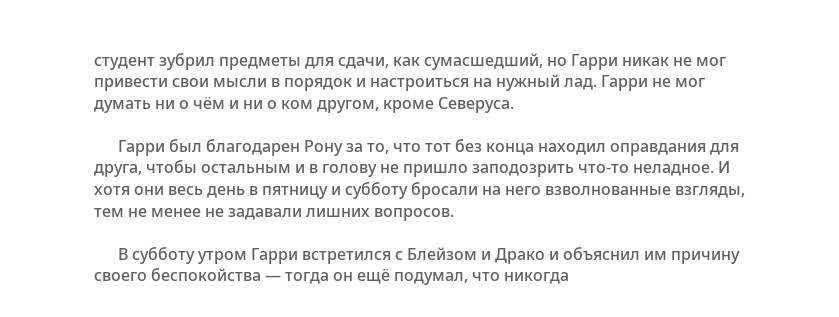студент зубрил предметы для сдачи, как сумасшедший, но Гарри никак не мог привести свои мысли в порядок и настроиться на нужный лад. Гарри не мог думать ни о чём и ни о ком другом, кроме Северуса.

      Гарри был благодарен Рону за то, что тот без конца находил оправдания для друга, чтобы остальным и в голову не пришло заподозрить что-то неладное. И хотя они весь день в пятницу и субботу бросали на него взволнованные взгляды, тем не менее не задавали лишних вопросов.

      В субботу утром Гарри встретился с Блейзом и Драко и объяснил им причину своего беспокойства — тогда он ещё подумал, что никогда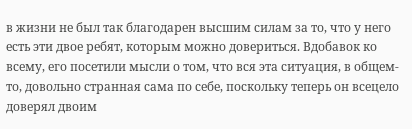в жизни не был так благодарен высшим силам за то, что у него есть эти двое ребят, которым можно довериться. Вдобавок ко всему, его посетили мысли о том, что вся эта ситуация, в общем-то, довольно странная сама по себе, поскольку теперь он всецело доверял двоим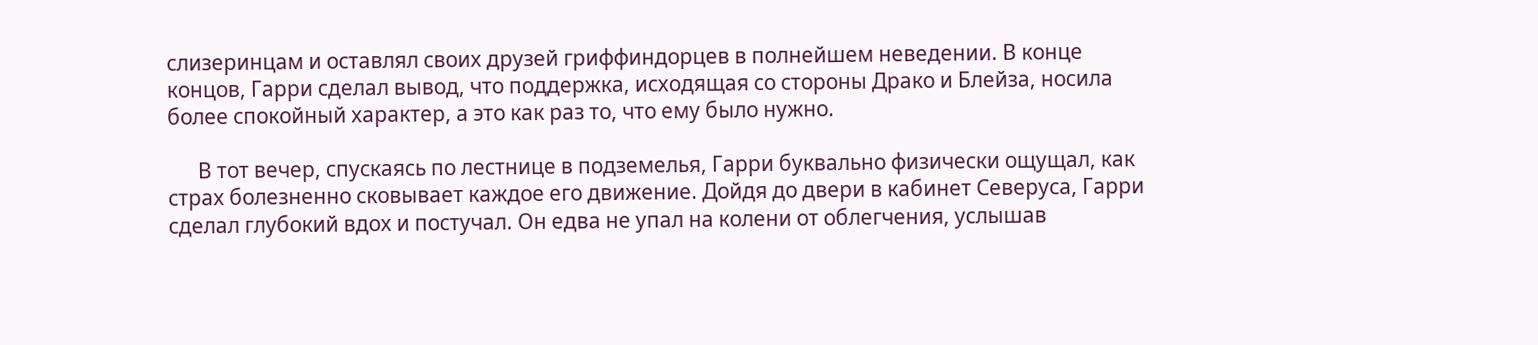слизеринцам и оставлял своих друзей гриффиндорцев в полнейшем неведении. В конце концов, Гарри сделал вывод, что поддержка, исходящая со стороны Драко и Блейза, носила более спокойный характер, а это как раз то, что ему было нужно.

      В тот вечер, спускаясь по лестнице в подземелья, Гарри буквально физически ощущал, как страх болезненно сковывает каждое его движение. Дойдя до двери в кабинет Северуса, Гарри сделал глубокий вдох и постучал. Он едва не упал на колени от облегчения, услышав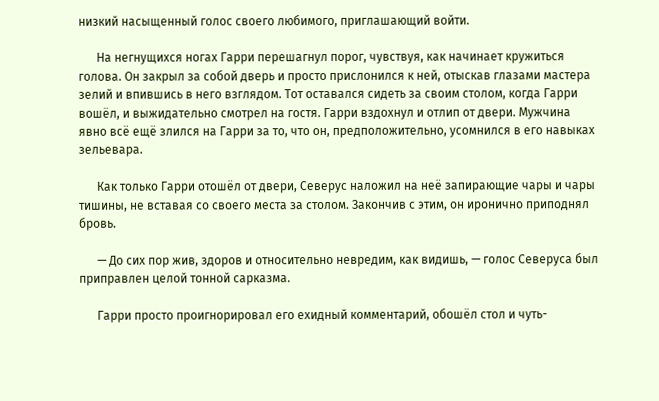низкий насыщенный голос своего любимого, приглашающий войти.

      На негнущихся ногах Гарри перешагнул порог, чувствуя, как начинает кружиться голова. Он закрыл за собой дверь и просто прислонился к ней, отыскав глазами мастера зелий и впившись в него взглядом. Тот оставался сидеть за своим столом, когда Гарри вошёл, и выжидательно смотрел на гостя. Гарри вздохнул и отлип от двери. Мужчина явно всё ещё злился на Гарри за то, что он, предположительно, усомнился в его навыках зельевара.

      Как только Гарри отошёл от двери, Северус наложил на неё запирающие чары и чары тишины, не вставая со своего места за столом. Закончив с этим, он иронично приподнял бровь.

      — До сих пор жив, здоров и относительно невредим, как видишь, — голос Северуса был приправлен целой тонной сарказма.

      Гарри просто проигнорировал его ехидный комментарий, обошёл стол и чуть-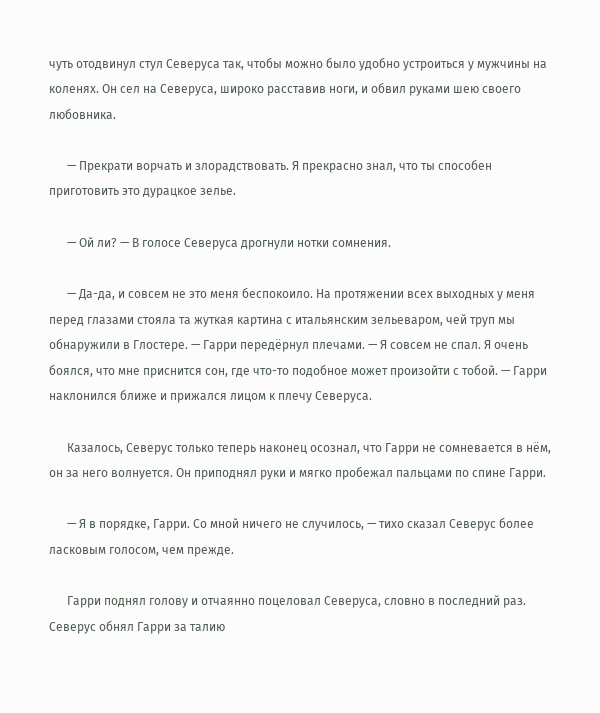чуть отодвинул стул Северуса так, чтобы можно было удобно устроиться у мужчины на коленях. Он сел на Северуса, широко расставив ноги, и обвил руками шею своего любовника.

      — Прекрати ворчать и злорадствовать. Я прекрасно знал, что ты способен приготовить это дурацкое зелье.

      — Ой ли? — В голосе Северуса дрогнули нотки сомнения.

      — Да-да, и совсем не это меня беспокоило. На протяжении всех выходных у меня перед глазами стояла та жуткая картина с итальянским зельеваром, чей труп мы обнаружили в Глостере. — Гарри передёрнул плечами. — Я совсем не спал. Я очень боялся, что мне приснится сон, где что-то подобное может произойти с тобой. — Гарри наклонился ближе и прижался лицом к плечу Северуса.

      Казалось, Северус только теперь наконец осознал, что Гарри не сомневается в нём, он за него волнуется. Он приподнял руки и мягко пробежал пальцами по спине Гарри.

      — Я в порядке, Гарри. Со мной ничего не случилось, — тихо сказал Северус более ласковым голосом, чем прежде.

      Гарри поднял голову и отчаянно поцеловал Северуса, словно в последний раз. Северус обнял Гарри за талию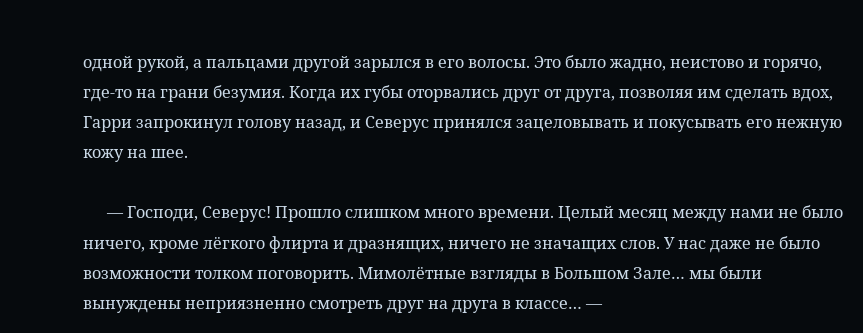одной рукой, а пальцами другой зарылся в его волосы. Это было жадно, неистово и горячо, где-то на грани безумия. Когда их губы оторвались друг от друга, позволяя им сделать вдох, Гарри запрокинул голову назад, и Северус принялся зацеловывать и покусывать его нежную кожу на шее.

      — Господи, Северус! Прошло слишком много времени. Целый месяц между нами не было ничего, кроме лёгкого флирта и дразнящих, ничего не значащих слов. У нас даже не было возможности толком поговорить. Мимолётные взгляды в Большом Зале… мы были вынуждены неприязненно смотреть друг на друга в классе… —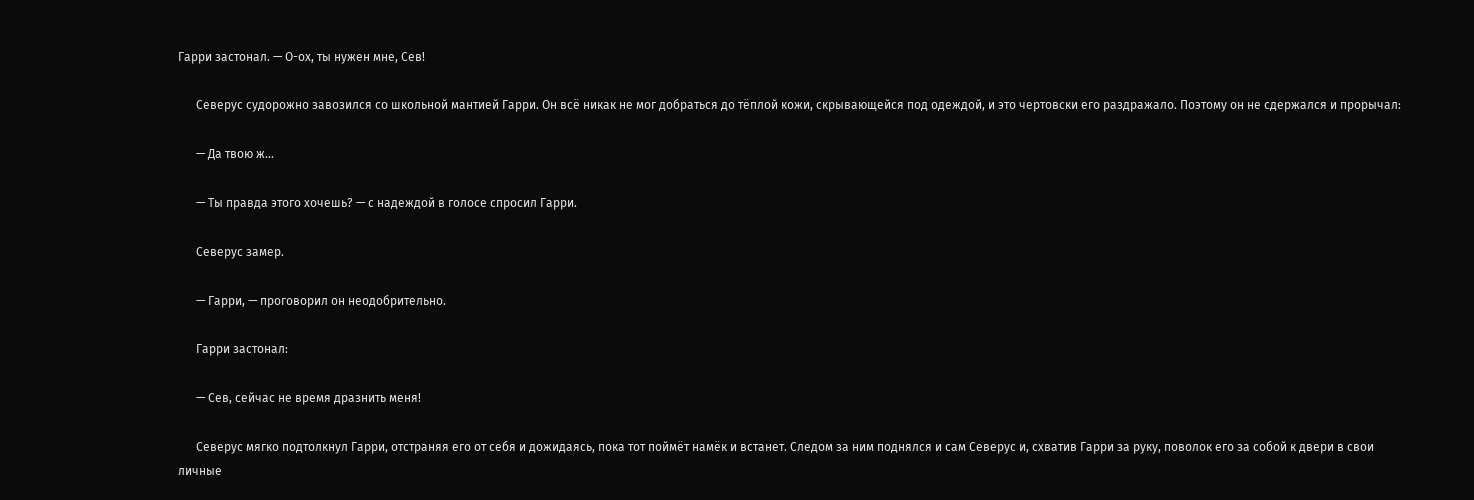Гарри застонал. — О-ох, ты нужен мне, Сев!

      Северус судорожно завозился со школьной мантией Гарри. Он всё никак не мог добраться до тёплой кожи, скрывающейся под одеждой, и это чертовски его раздражало. Поэтому он не сдержался и прорычал:

      — Да твою ж…

      — Ты правда этого хочешь? — с надеждой в голосе спросил Гарри.

      Северус замер.

      — Гарри, — проговорил он неодобрительно.

      Гарри застонал:

      — Сев, сейчас не время дразнить меня!

      Северус мягко подтолкнул Гарри, отстраняя его от себя и дожидаясь, пока тот поймёт намёк и встанет. Следом за ним поднялся и сам Северус и, схватив Гарри за руку, поволок его за собой к двери в свои личные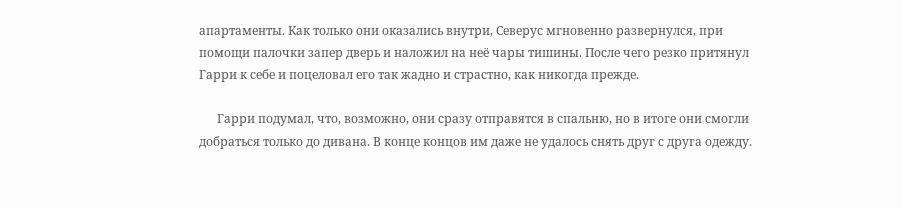апартаменты. Как только они оказались внутри, Северус мгновенно развернулся, при помощи палочки запер дверь и наложил на неё чары тишины. После чего резко притянул Гарри к себе и поцеловал его так жадно и страстно, как никогда прежде.

      Гарри подумал, что, возможно, они сразу отправятся в спальню, но в итоге они смогли добраться только до дивана. В конце концов им даже не удалось снять друг с друга одежду.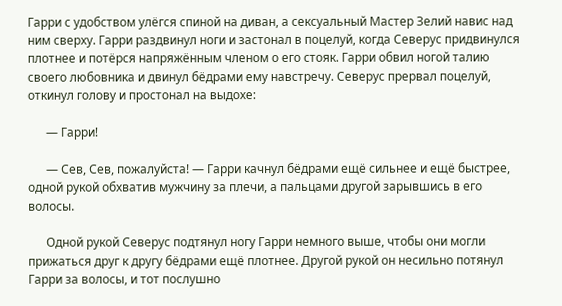Гарри с удобством улёгся спиной на диван, а сексуальный Мастер Зелий навис над ним сверху. Гарри раздвинул ноги и застонал в поцелуй, когда Северус придвинулся плотнее и потёрся напряжённым членом о его стояк. Гарри обвил ногой талию своего любовника и двинул бёдрами ему навстречу. Северус прервал поцелуй, откинул голову и простонал на выдохе:

      — Гарри!

      — Сев, Сев, пожалуйста! — Гарри качнул бёдрами ещё сильнее и ещё быстрее, одной рукой обхватив мужчину за плечи, а пальцами другой зарывшись в его волосы.

      Одной рукой Северус подтянул ногу Гарри немного выше, чтобы они могли прижаться друг к другу бёдрами ещё плотнее. Другой рукой он несильно потянул Гарри за волосы, и тот послушно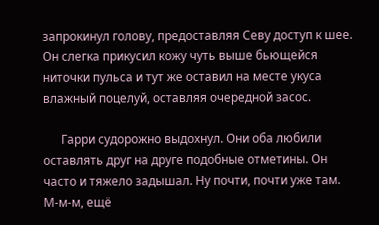запрокинул голову, предоставляя Севу доступ к шее. Он слегка прикусил кожу чуть выше бьющейся ниточки пульса и тут же оставил на месте укуса влажный поцелуй, оставляя очередной засос.

      Гарри судорожно выдохнул. Они оба любили оставлять друг на друге подобные отметины. Он часто и тяжело задышал. Ну почти, почти уже там. М-м-м, ещё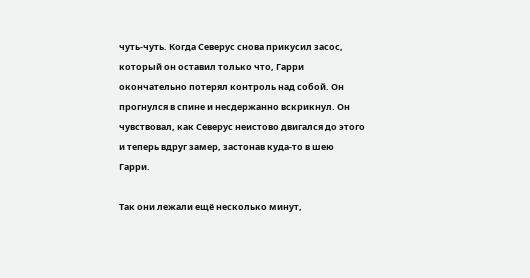чуть-чуть. Когда Северус снова прикусил засос, который он оставил только что, Гарри окончательно потерял контроль над собой. Он прогнулся в спине и несдержанно вскрикнул. Он чувствовал, как Северус неистово двигался до этого и теперь вдруг замер, застонав куда-то в шею Гарри.

Так они лежали ещё несколько минут,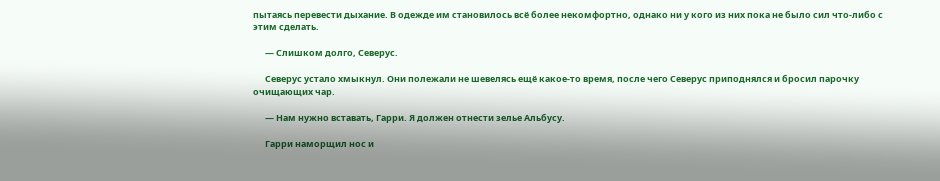пытаясь перевести дыхание. В одежде им становилось всё более некомфортно, однако ни у кого из них пока не было сил что-либо с этим сделать.

      — Слишком долго, Северус.

      Северус устало хмыкнул. Они полежали не шевелясь ещё какое-то время, после чего Северус приподнялся и бросил парочку очищающих чар.

      — Нам нужно вставать, Гарри. Я должен отнести зелье Альбусу.

      Гарри наморщил нос и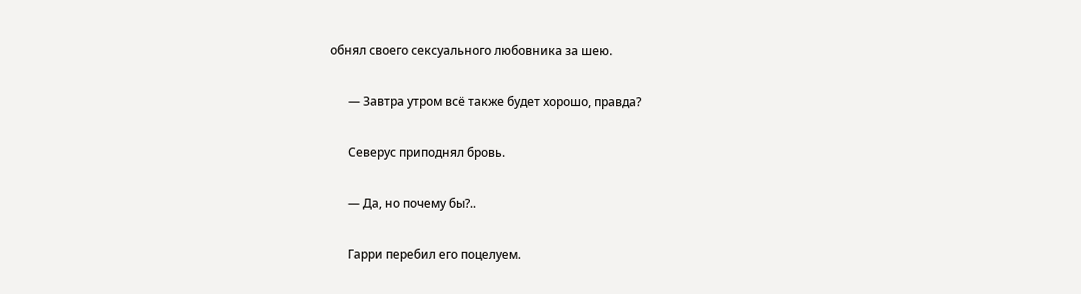обнял своего сексуального любовника за шею.

      — Завтра утром всё также будет хорошо, правда?

      Северус приподнял бровь.

      — Да, но почему бы?..

      Гарри перебил его поцелуем.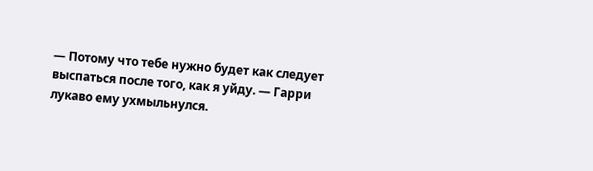— Потому что тебе нужно будет как следует выспаться после того, как я уйду. — Гарри лукаво ему ухмыльнулся.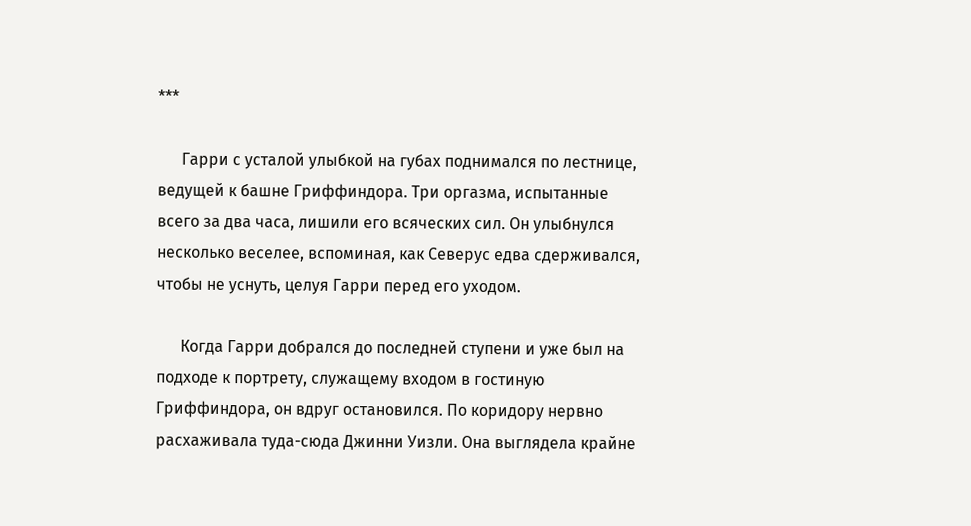***

      Гарри с усталой улыбкой на губах поднимался по лестнице, ведущей к башне Гриффиндора. Три оргазма, испытанные всего за два часа, лишили его всяческих сил. Он улыбнулся несколько веселее, вспоминая, как Северус едва сдерживался, чтобы не уснуть, целуя Гарри перед его уходом.

      Когда Гарри добрался до последней ступени и уже был на подходе к портрету, служащему входом в гостиную Гриффиндора, он вдруг остановился. По коридору нервно расхаживала туда-сюда Джинни Уизли. Она выглядела крайне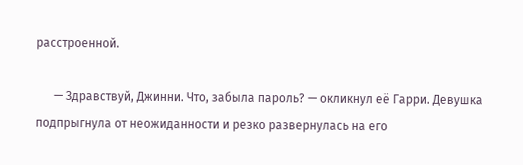расстроенной.

      — Здравствуй, Джинни. Что, забыла пароль? — окликнул её Гарри. Девушка подпрыгнула от неожиданности и резко развернулась на его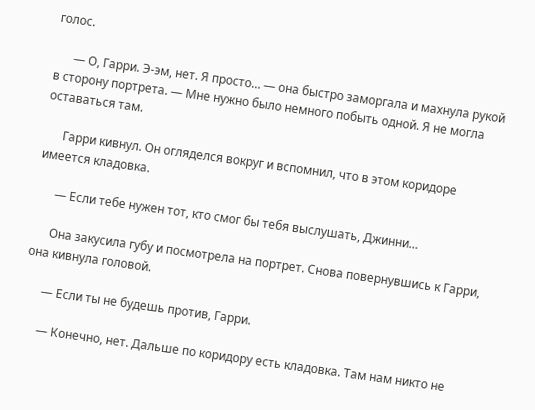голос.

      — О, Гарри. Э-эм, нет. Я просто… — она быстро заморгала и махнула рукой в сторону портрета. — Мне нужно было немного побыть одной. Я не могла оставаться там.

      Гарри кивнул. Он огляделся вокруг и вспомнил, что в этом коридоре имеется кладовка.

      — Если тебе нужен тот, кто смог бы тебя выслушать, Джинни…

      Она закусила губу и посмотрела на портрет. Снова повернувшись к Гарри, она кивнула головой.

      — Если ты не будешь против, Гарри.

      — Конечно, нет. Дальше по коридору есть кладовка. Там нам никто не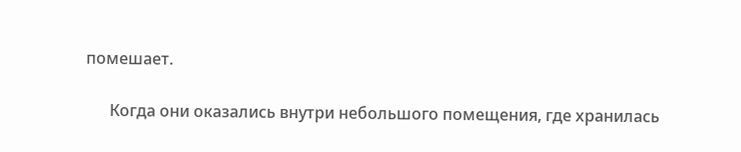помешает.

      Когда они оказались внутри небольшого помещения, где хранилась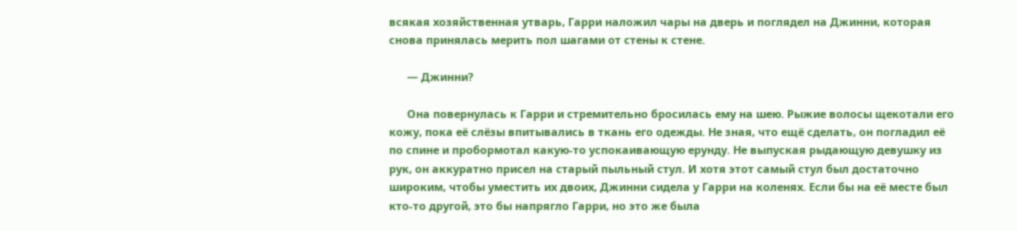всякая хозяйственная утварь, Гарри наложил чары на дверь и поглядел на Джинни, которая снова принялась мерить пол шагами от стены к стене.

      — Джинни?

      Она повернулась к Гарри и стремительно бросилась ему на шею. Рыжие волосы щекотали его кожу, пока её слёзы впитывались в ткань его одежды. Не зная, что ещё сделать, он погладил её по спине и пробормотал какую-то успокаивающую ерунду. Не выпуская рыдающую девушку из рук, он аккуратно присел на старый пыльный стул. И хотя этот самый стул был достаточно широким, чтобы уместить их двоих, Джинни сидела у Гарри на коленях. Если бы на её месте был кто-то другой, это бы напрягло Гарри, но это же была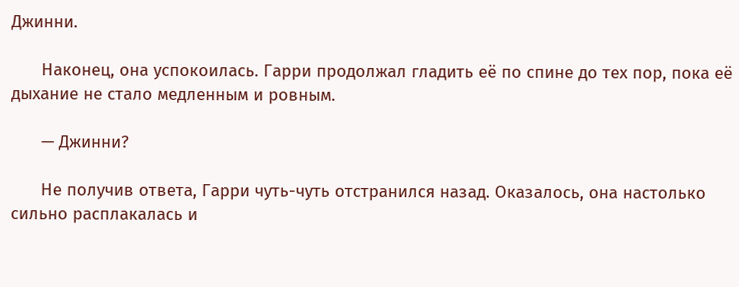Джинни.

      Наконец, она успокоилась. Гарри продолжал гладить её по спине до тех пор, пока её дыхание не стало медленным и ровным.

      — Джинни?

      Не получив ответа, Гарри чуть-чуть отстранился назад. Оказалось, она настолько сильно расплакалась и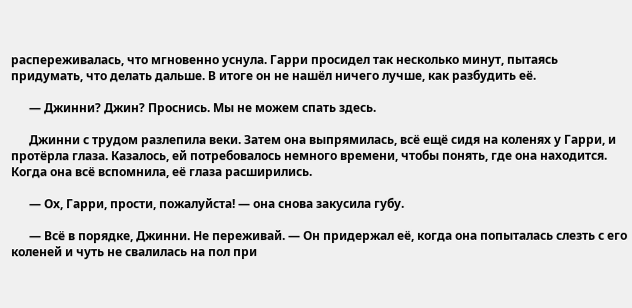распереживалась, что мгновенно уснула. Гарри просидел так несколько минут, пытаясь придумать, что делать дальше. В итоге он не нашёл ничего лучше, как разбудить её.

      — Джинни? Джин? Проснись. Мы не можем спать здесь.

      Джинни с трудом разлепила веки. Затем она выпрямилась, всё ещё сидя на коленях у Гарри, и протёрла глаза. Казалось, ей потребовалось немного времени, чтобы понять, где она находится. Когда она всё вспомнила, её глаза расширились.

      — Ох, Гарри, прости, пожалуйста! — она снова закусила губу.

      — Всё в порядке, Джинни. Не переживай. — Он придержал её, когда она попыталась слезть с его коленей и чуть не свалилась на пол при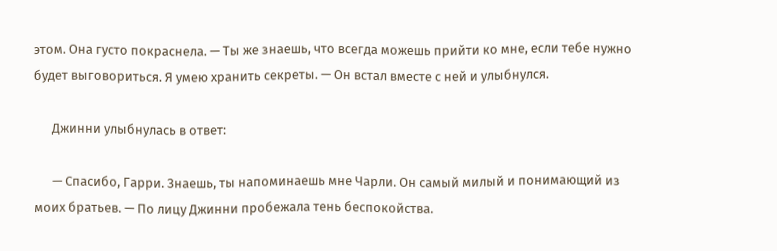этом. Она густо покраснела. — Ты же знаешь, что всегда можешь прийти ко мне, если тебе нужно будет выговориться. Я умею хранить секреты. — Он встал вместе с ней и улыбнулся.

      Джинни улыбнулась в ответ:

      — Спасибо, Гарри. Знаешь, ты напоминаешь мне Чарли. Он самый милый и понимающий из моих братьев. — По лицу Джинни пробежала тень беспокойства.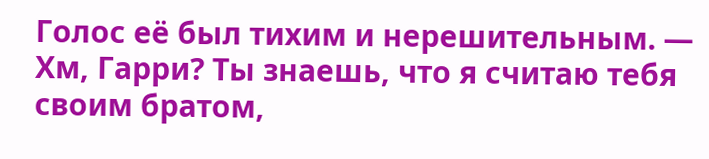Голос её был тихим и нерешительным. — Хм, Гарри? Ты знаешь, что я считаю тебя своим братом,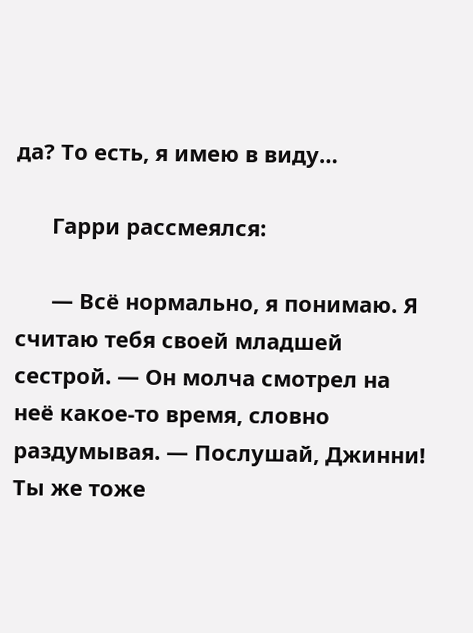да? То есть, я имею в виду…

      Гарри рассмеялся:

      — Всё нормально, я понимаю. Я считаю тебя своей младшей сестрой. — Он молча смотрел на неё какое-то время, словно раздумывая. — Послушай, Джинни! Ты же тоже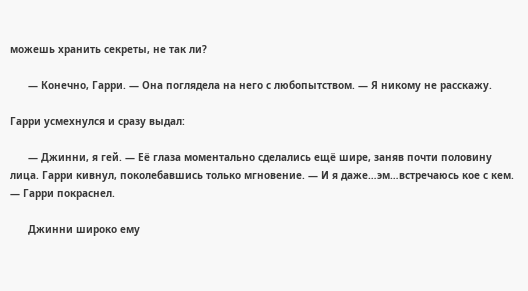можешь хранить секреты, не так ли?

      — Конечно, Гарри. — Она поглядела на него с любопытством. — Я никому не расскажу.

Гарри усмехнулся и сразу выдал:

      — Джинни, я гей. — Её глаза моментально сделались ещё шире, заняв почти половину лица. Гарри кивнул, поколебавшись только мгновение. — И я даже…эм…встречаюсь кое с кем. — Гарри покраснел.

      Джинни широко ему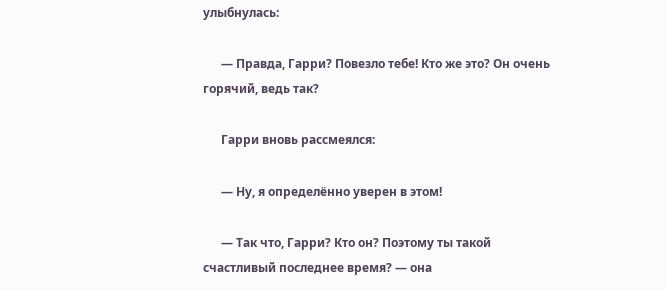улыбнулась:

      — Правда, Гарри? Повезло тебе! Кто же это? Он очень горячий, ведь так?

      Гарри вновь рассмеялся:

      — Ну, я определённо уверен в этом!

      — Так что, Гарри? Кто он? Поэтому ты такой счастливый последнее время? — она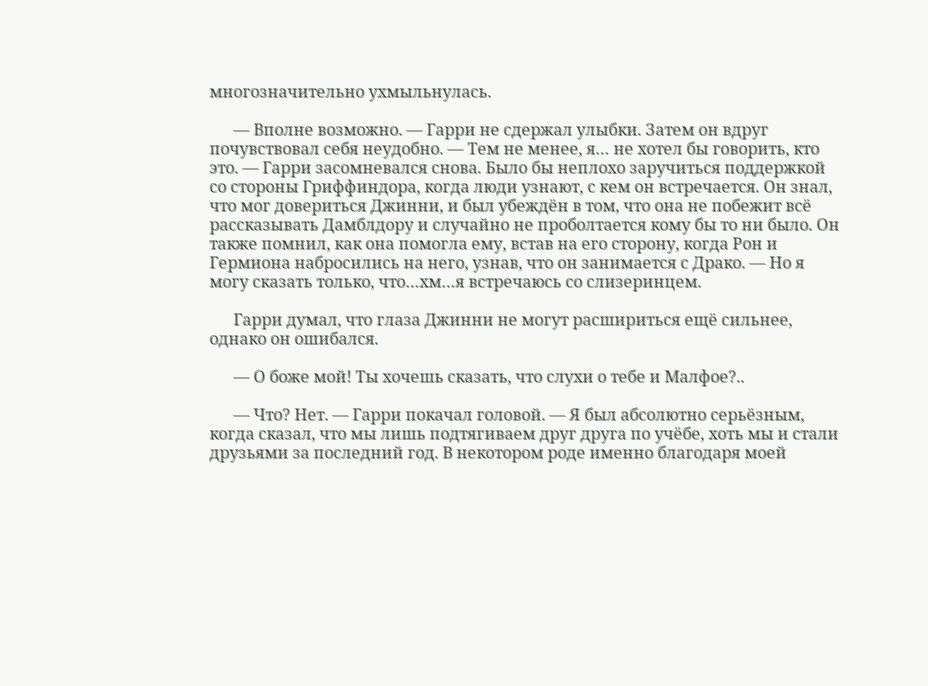многозначительно ухмыльнулась.

      — Вполне возможно. — Гарри не сдержал улыбки. Затем он вдруг почувствовал себя неудобно. — Тем не менее, я… не хотел бы говорить, кто это. — Гарри засомневался снова. Было бы неплохо заручиться поддержкой со стороны Гриффиндора, когда люди узнают, с кем он встречается. Он знал, что мог довериться Джинни, и был убеждён в том, что она не побежит всё рассказывать Дамблдору и случайно не проболтается кому бы то ни было. Он также помнил, как она помогла ему, встав на его сторону, когда Рон и Гермиона набросились на него, узнав, что он занимается с Драко. — Но я могу сказать только, что…хм…я встречаюсь со слизеринцем.

      Гарри думал, что глаза Джинни не могут расшириться ещё сильнее, однако он ошибался.

      — О боже мой! Ты хочешь сказать, что слухи о тебе и Малфое?..

      — Что? Нет. — Гарри покачал головой. — Я был абсолютно серьёзным, когда сказал, что мы лишь подтягиваем друг друга по учёбе, хоть мы и стали друзьями за последний год. В некотором роде именно благодаря моей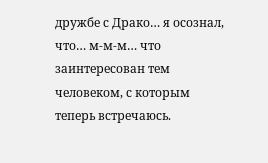дружбе с Драко… я осознал, что… м-м-м… что заинтересован тем человеком, с которым теперь встречаюсь.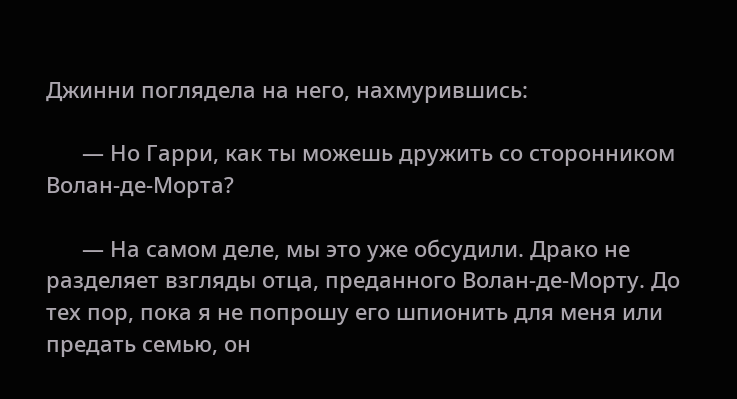Джинни поглядела на него, нахмурившись:

      — Но Гарри, как ты можешь дружить со сторонником Волан-де-Морта?

      — На самом деле, мы это уже обсудили. Драко не разделяет взгляды отца, преданного Волан-де-Морту. До тех пор, пока я не попрошу его шпионить для меня или предать семью, он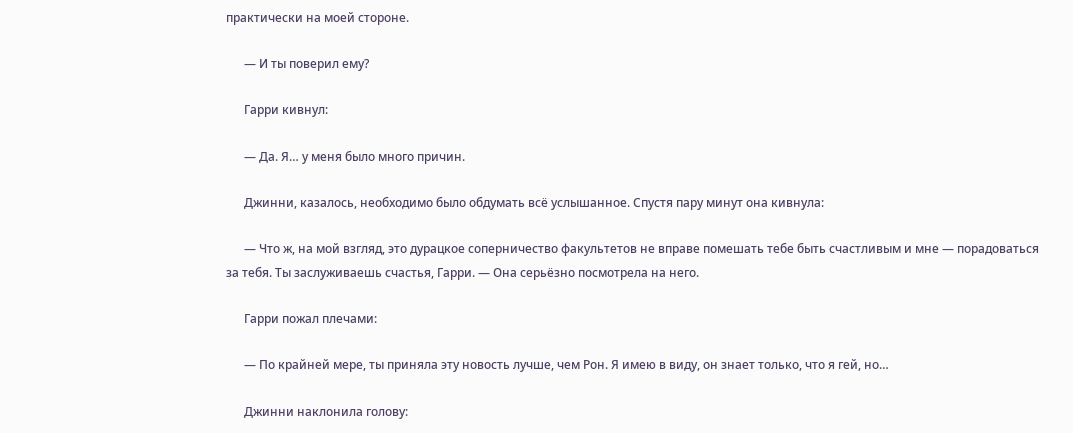практически на моей стороне.

      — И ты поверил ему?

      Гарри кивнул:

      — Да. Я… у меня было много причин.

      Джинни, казалось, необходимо было обдумать всё услышанное. Спустя пару минут она кивнула:

      — Что ж, на мой взгляд, это дурацкое соперничество факультетов не вправе помешать тебе быть счастливым и мне — порадоваться за тебя. Ты заслуживаешь счастья, Гарри. — Она серьёзно посмотрела на него.

      Гарри пожал плечами:

      — По крайней мере, ты приняла эту новость лучше, чем Рон. Я имею в виду, он знает только, что я гей, но…

      Джинни наклонила голову: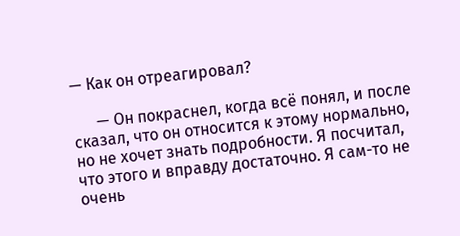— Как он отреагировал?

      — Он покраснел, когда всё понял, и после сказал, что он относится к этому нормально, но не хочет знать подробности. Я посчитал, что этого и вправду достаточно. Я сам-то не очень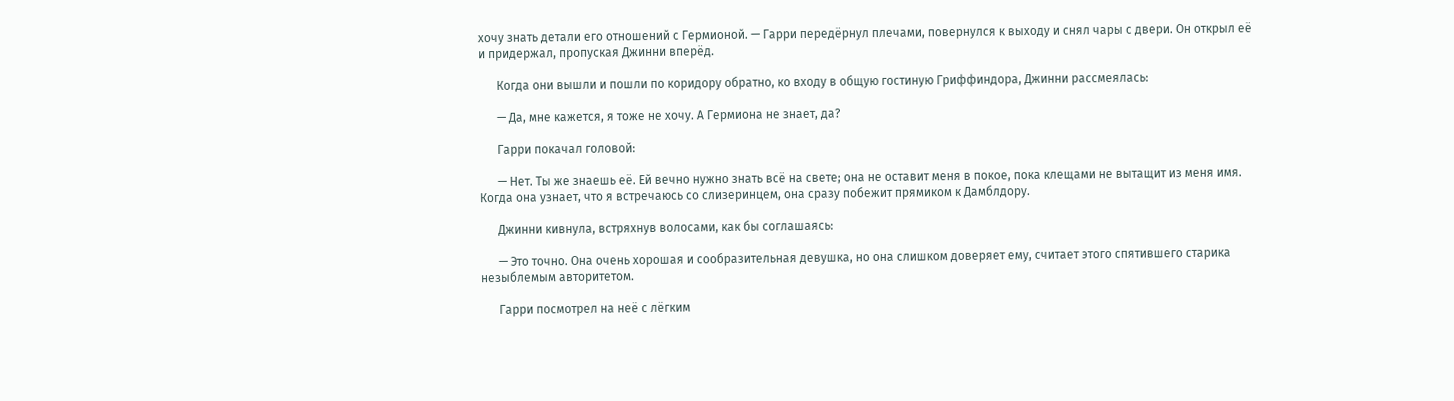хочу знать детали его отношений с Гермионой. — Гарри передёрнул плечами, повернулся к выходу и снял чары с двери. Он открыл её и придержал, пропуская Джинни вперёд.

      Когда они вышли и пошли по коридору обратно, ко входу в общую гостиную Гриффиндора, Джинни рассмеялась:

      — Да, мне кажется, я тоже не хочу. А Гермиона не знает, да?

      Гарри покачал головой:

      — Нет. Ты же знаешь её. Ей вечно нужно знать всё на свете; она не оставит меня в покое, пока клещами не вытащит из меня имя. Когда она узнает, что я встречаюсь со слизеринцем, она сразу побежит прямиком к Дамблдору.

      Джинни кивнула, встряхнув волосами, как бы соглашаясь:

      — Это точно. Она очень хорошая и сообразительная девушка, но она слишком доверяет ему, считает этого спятившего старика незыблемым авторитетом.

      Гарри посмотрел на неё с лёгким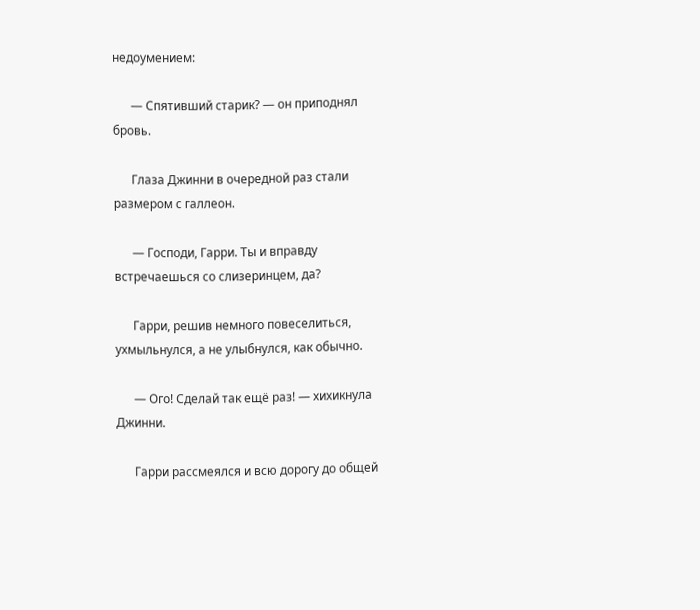недоумением:

      — Спятивший старик? — он приподнял бровь.

      Глаза Джинни в очередной раз стали размером с галлеон.

      — Господи, Гарри. Ты и вправду встречаешься со слизеринцем, да?

      Гарри, решив немного повеселиться, ухмыльнулся, а не улыбнулся, как обычно.

      — Ого! Сделай так ещё раз! — хихикнула Джинни.

      Гарри рассмеялся и всю дорогу до общей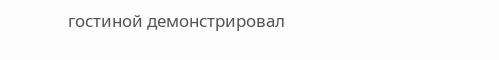гостиной демонстрировал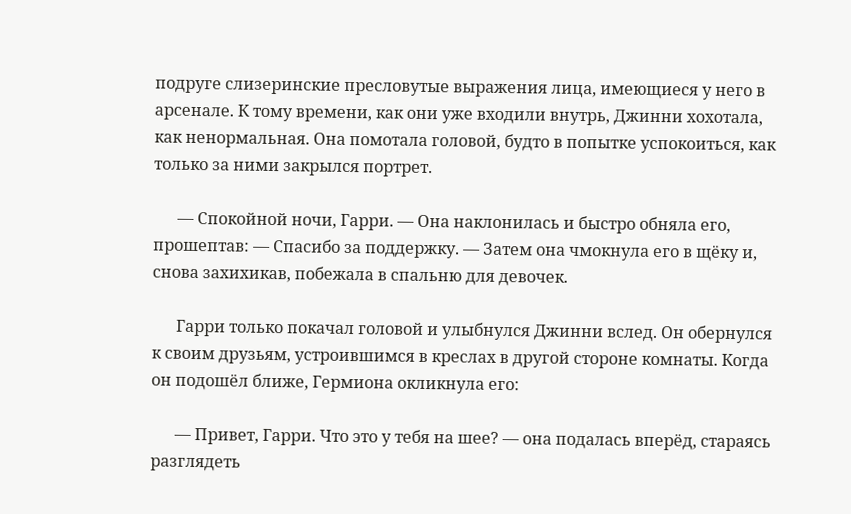подруге слизеринские пресловутые выражения лица, имеющиеся у него в арсенале. К тому времени, как они уже входили внутрь, Джинни хохотала, как ненормальная. Она помотала головой, будто в попытке успокоиться, как только за ними закрылся портрет.

      — Спокойной ночи, Гарри. — Она наклонилась и быстро обняла его, прошептав: — Спасибо за поддержку. — Затем она чмокнула его в щёку и, снова захихикав, побежала в спальню для девочек.

      Гарри только покачал головой и улыбнулся Джинни вслед. Он обернулся к своим друзьям, устроившимся в креслах в другой стороне комнаты. Когда он подошёл ближе, Гермиона окликнула его:

      — Привет, Гарри. Что это у тебя на шее? — она подалась вперёд, стараясь разглядеть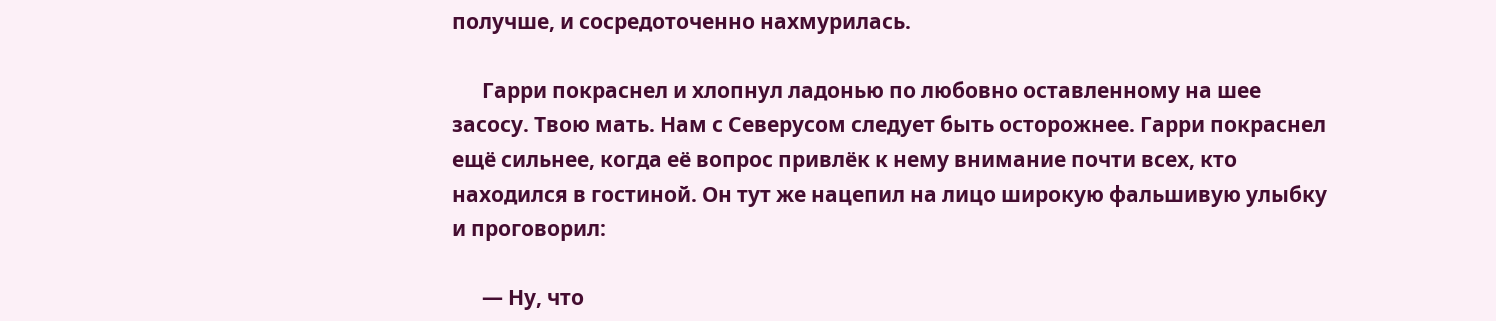получше, и сосредоточенно нахмурилась.

      Гарри покраснел и хлопнул ладонью по любовно оставленному на шее засосу. Твою мать. Нам с Северусом следует быть осторожнее. Гарри покраснел ещё сильнее, когда её вопрос привлёк к нему внимание почти всех, кто находился в гостиной. Он тут же нацепил на лицо широкую фальшивую улыбку и проговорил:

      — Ну, что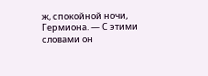ж, спокойной ночи, Гермиона. — С этими словами он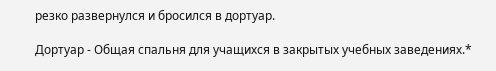резко развернулся и бросился в дортуар.

Дортуар - Общая спальня для учащихся в закрытых учебных заведениях.*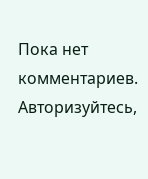Пока нет комментариев. Авторизуйтесь,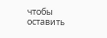чтобы оставить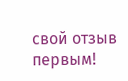свой отзыв первым!